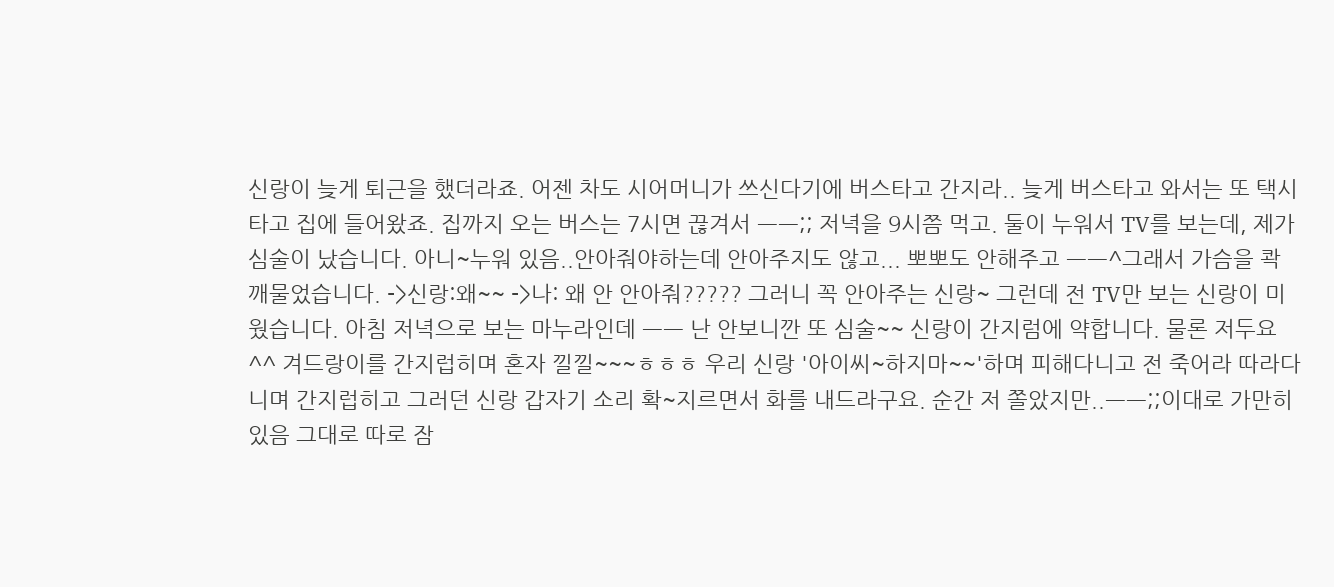신랑이 늦게 퇴근을 했더라죠. 어젠 차도 시어머니가 쓰신다기에 버스타고 간지라.. 늦게 버스타고 와서는 또 택시 타고 집에 들어왔죠. 집까지 오는 버스는 7시면 끊겨서 ㅡㅡ;; 저녁을 9시쯤 먹고. 둘이 누워서 TV를 보는데, 제가 심술이 났습니다. 아니~누워 있음..안아줘야하는데 안아주지도 않고... 뽀뽀도 안해주고 ㅡㅡ^그래서 가슴을 콱 깨물었습니다. ->신랑:왜~~ ->나: 왜 안 안아줘????? 그러니 꼭 안아주는 신랑~ 그런데 전 TV만 보는 신랑이 미웠습니다. 아침 저녁으로 보는 마누라인데 ㅡㅡ 난 안보니깐 또 심술~~ 신랑이 간지럼에 약합니다. 물론 저두요^^ 겨드랑이를 간지럽히며 혼자 낄낄~~~ㅎㅎㅎ 우리 신랑 '아이씨~하지마~~'하며 피해다니고 전 죽어라 따라다니며 간지럽히고 그러던 신랑 갑자기 소리 확~지르면서 화를 내드라구요. 순간 저 쫄았지만..ㅡㅡ;;이대로 가만히 있음 그대로 따로 잠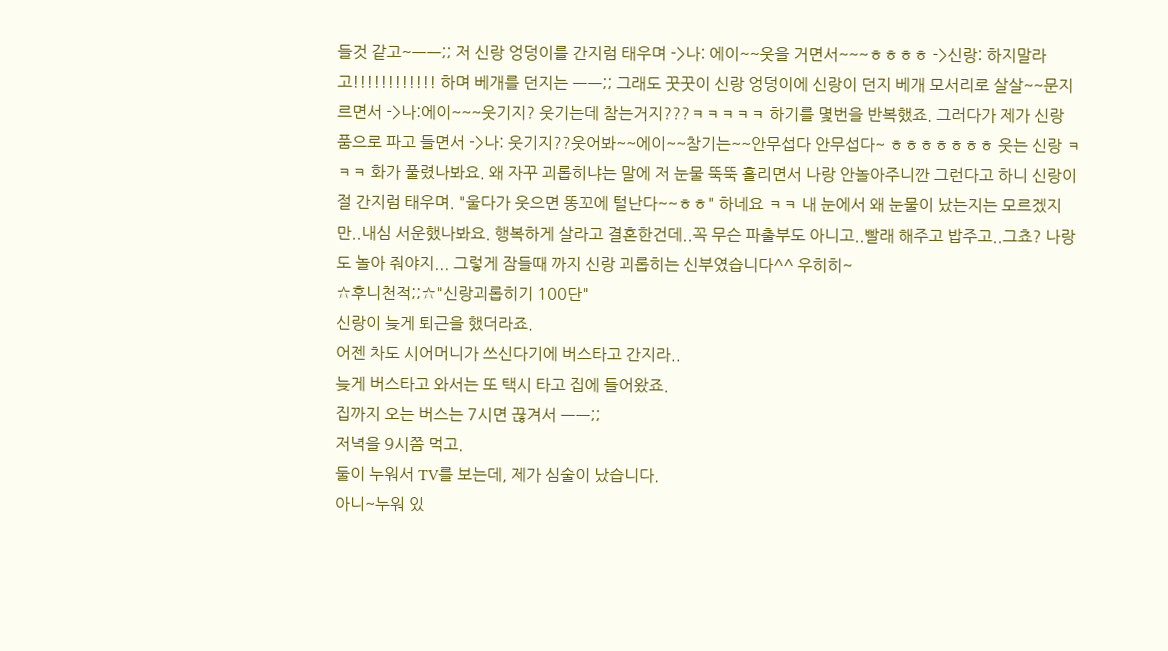들것 같고~ㅡㅡ;; 저 신랑 엉덩이를 간지럼 태우며 ->나: 에이~~웃을 거면서~~~ㅎㅎㅎㅎ ->신랑: 하지말라고!!!!!!!!!!!! 하며 베개를 던지는 ㅡㅡ;; 그래도 꿋꿋이 신랑 엉덩이에 신랑이 던지 베개 모서리로 살살~~문지르면서 ->나:에이~~~웃기지? 웃기는데 참는거지???ㅋㅋㅋㅋㅋ 하기를 몇번을 반복했죠. 그러다가 제가 신랑 품으로 파고 들면서 ->나: 웃기지??웃어봐~~에이~~참기는~~안무섭다 안무섭다~ ㅎㅎㅎㅎㅎㅎㅎ 웃는 신랑 ㅋㅋㅋ 화가 풀렸나봐요. 왜 자꾸 괴롭히냐는 말에 저 눈물 뚝뚝 흘리면서 나랑 안놀아주니깐 그런다고 하니 신랑이 절 간지럼 태우며. "울다가 웃으면 똥꼬에 털난다~~ㅎㅎ" 하네요 ㅋㅋ 내 눈에서 왜 눈물이 났는지는 모르겠지만..내심 서운했나봐요. 행복하게 살라고 결혼한건데..꼭 무슨 파출부도 아니고..빨래 해주고 밥주고..그쵸? 나랑도 놀아 줘야지... 그렇게 잠들때 까지 신랑 괴롭히는 신부였습니다^^ 우히히~
☆후니천적;;☆"신랑괴롭히기 100단"
신랑이 늦게 퇴근을 했더라죠.
어젠 차도 시어머니가 쓰신다기에 버스타고 간지라..
늦게 버스타고 와서는 또 택시 타고 집에 들어왔죠.
집까지 오는 버스는 7시면 끊겨서 ㅡㅡ;;
저녁을 9시쯤 먹고.
둘이 누워서 TV를 보는데, 제가 심술이 났습니다.
아니~누워 있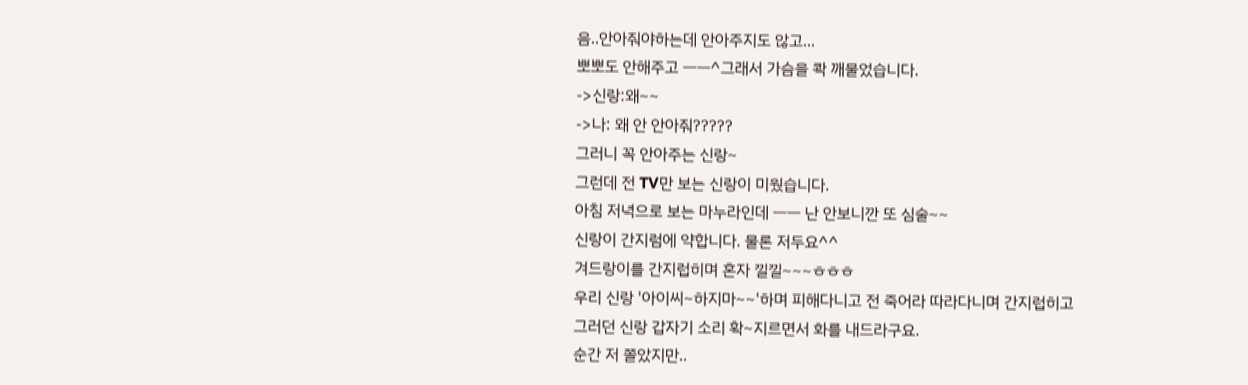음..안아줘야하는데 안아주지도 않고...
뽀뽀도 안해주고 ㅡㅡ^그래서 가슴을 콱 깨물었습니다.
->신랑:왜~~
->나: 왜 안 안아줘?????
그러니 꼭 안아주는 신랑~
그런데 전 TV만 보는 신랑이 미웠습니다.
아침 저녁으로 보는 마누라인데 ㅡㅡ 난 안보니깐 또 심술~~
신랑이 간지럼에 약합니다. 물론 저두요^^
겨드랑이를 간지럽히며 혼자 낄낄~~~ㅎㅎㅎ
우리 신랑 '아이씨~하지마~~'하며 피해다니고 전 죽어라 따라다니며 간지럽히고
그러던 신랑 갑자기 소리 확~지르면서 화를 내드라구요.
순간 저 쫄았지만..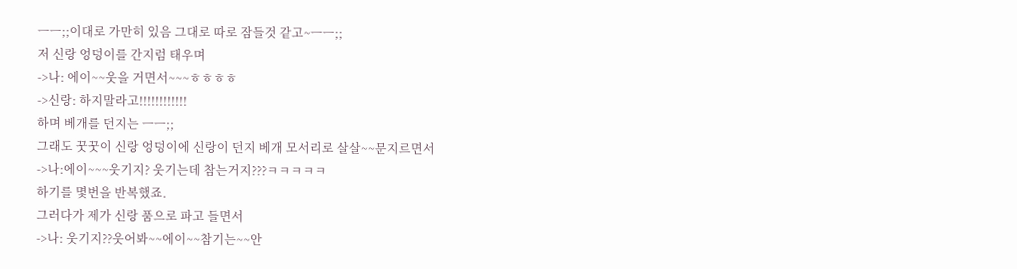ㅡㅡ;;이대로 가만히 있음 그대로 따로 잠들것 같고~ㅡㅡ;;
저 신랑 엉덩이를 간지럼 태우며
->나: 에이~~웃을 거면서~~~ㅎㅎㅎㅎ
->신랑: 하지말라고!!!!!!!!!!!!
하며 베개를 던지는 ㅡㅡ;;
그래도 꿋꿋이 신랑 엉덩이에 신랑이 던지 베개 모서리로 살살~~문지르면서
->나:에이~~~웃기지? 웃기는데 참는거지???ㅋㅋㅋㅋㅋ
하기를 몇번을 반복했죠.
그러다가 제가 신랑 품으로 파고 들면서
->나: 웃기지??웃어봐~~에이~~참기는~~안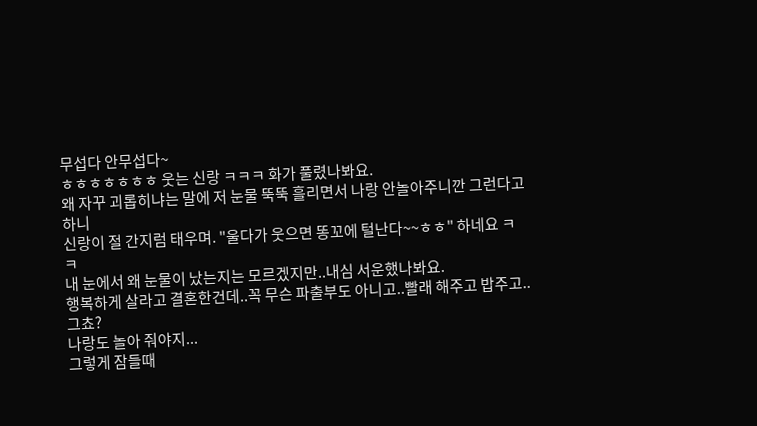무섭다 안무섭다~
ㅎㅎㅎㅎㅎㅎㅎ 웃는 신랑 ㅋㅋㅋ 화가 풀렸나봐요.
왜 자꾸 괴롭히냐는 말에 저 눈물 뚝뚝 흘리면서 나랑 안놀아주니깐 그런다고 하니
신랑이 절 간지럼 태우며. "울다가 웃으면 똥꼬에 털난다~~ㅎㅎ" 하네요 ㅋㅋ
내 눈에서 왜 눈물이 났는지는 모르겠지만..내심 서운했나봐요.
행복하게 살라고 결혼한건데..꼭 무슨 파출부도 아니고..빨래 해주고 밥주고..그쵸?
나랑도 놀아 줘야지...
그렇게 잠들때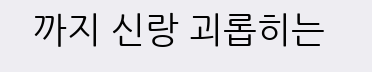까지 신랑 괴롭히는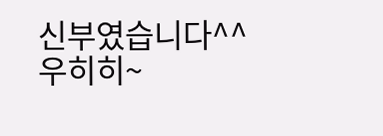신부였습니다^^ 우히히~